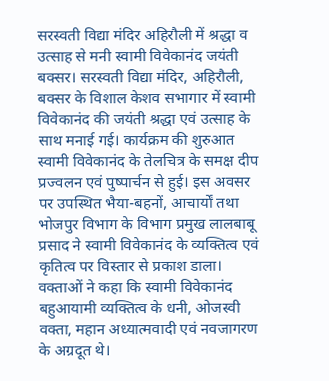सरस्वती विद्या मंदिर अहिरौली में श्रद्धा व उत्साह से मनी स्वामी विवेकानंद जयंती
बक्सर। सरस्वती विद्या मंदिर, अहिरौली, बक्सर के विशाल केशव सभागार में स्वामी विवेकानंद की जयंती श्रद्धा एवं उत्साह के साथ मनाई गई। कार्यक्रम की शुरुआत स्वामी विवेकानंद के तेलचित्र के समक्ष दीप प्रज्वलन एवं पुष्पार्चन से हुई। इस अवसर पर उपस्थित भैया-बहनों, आचार्यों तथा भोजपुर विभाग के विभाग प्रमुख लालबाबू प्रसाद ने स्वामी विवेकानंद के व्यक्तित्व एवं कृतित्व पर विस्तार से प्रकाश डाला। वक्ताओं ने कहा कि स्वामी विवेकानंद बहुआयामी व्यक्तित्व के धनी, ओजस्वी वक्ता, महान अध्यात्मवादी एवं नवजागरण के अग्रदूत थे।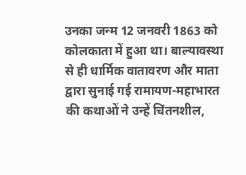उनका जन्म 12 जनवरी 1863 को कोलकाता में हुआ था। बाल्यावस्था से ही धार्मिक वातावरण और माता द्वारा सुनाई गई रामायण-महाभारत की कथाओं ने उन्हें चिंतनशील,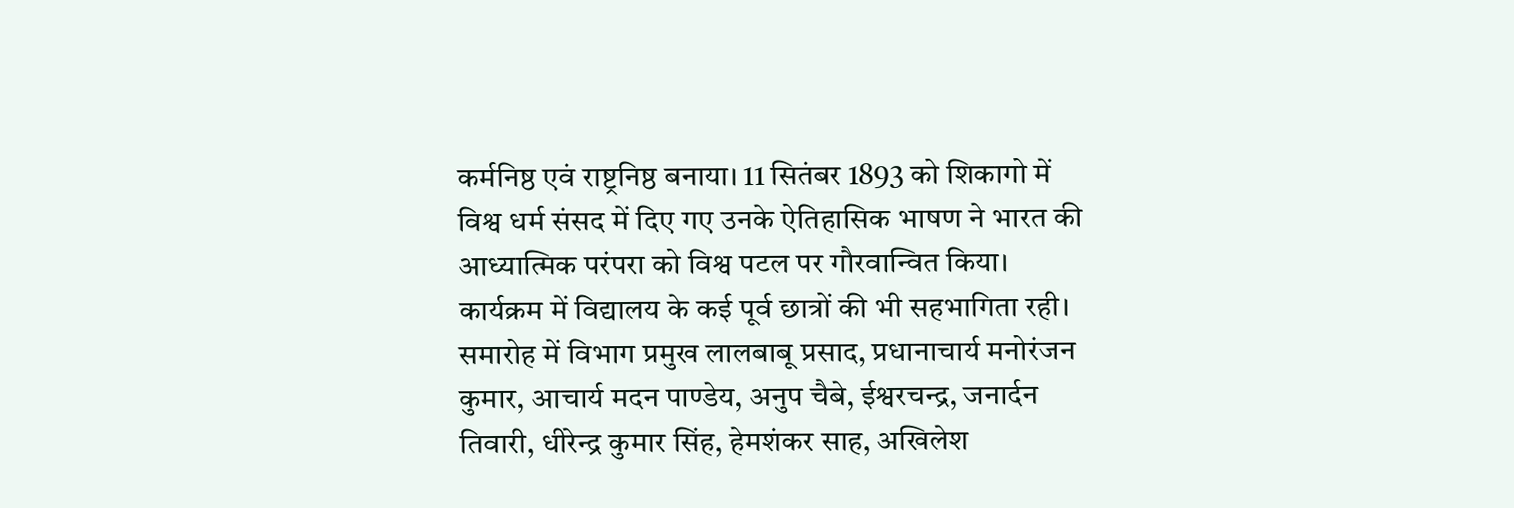कर्मनिष्ठ एवं राष्ट्रनिष्ठ बनाया। 11 सितंबर 1893 को शिकागो में विश्व धर्म संसद में दिए गए उनके ऐतिहासिक भाषण ने भारत की आध्यात्मिक परंपरा को विश्व पटल पर गौरवान्वित किया। कार्यक्रम में विद्यालय के कई पूर्व छात्रों की भी सहभागिता रही। समारोह में विभाग प्रमुख लालबाबू प्रसाद, प्रधानाचार्य मनोरंजन कुमार, आचार्य मदन पाण्डेय, अनुप चैबे, ईश्वरचन्द्र, जनार्दन तिवारी, धीरेन्द्र कुमार सिंह, हेमशंकर साह, अखिलेश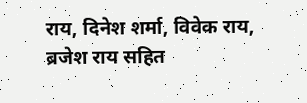राय, दिनेश शर्मा, विवेक राय, ब्रजेश राय सहित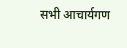सभी आचार्यगण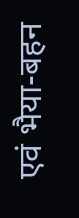एवं भैया-बहन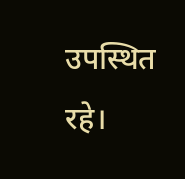उपस्थित रहे।